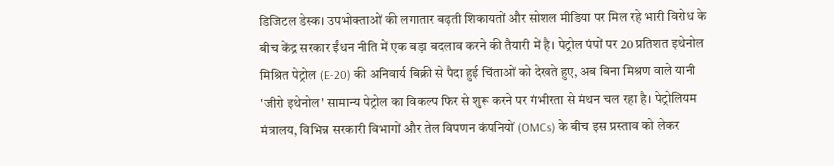डिजिटल डेस्क। उपभोक्ताओं की लगातार बढ़ती शिकायतों और सोशल मीडिया पर मिल रहे भारी विरोध के बीच केंद्र सरकार ईंधन नीति में एक बड़ा बदलाव करने की तैयारी में है। पेट्रोल पंपों पर 20 प्रतिशत इथेनोल मिश्रित पेट्रोल (E-20) की अनिवार्य बिक्री से पैदा हुई चिंताओं को देखते हुए, अब बिना मिश्रण वाले यानी 'जीरो इथेनोल' सामान्य पेट्रोल का विकल्प फिर से शुरू करने पर गंभीरता से मंथन चल रहा है। पेट्रोलियम मंत्रालय, विभिन्न सरकारी विभागों और तेल विपणन कंपनियों (OMCs) के बीच इस प्रस्ताव को लेकर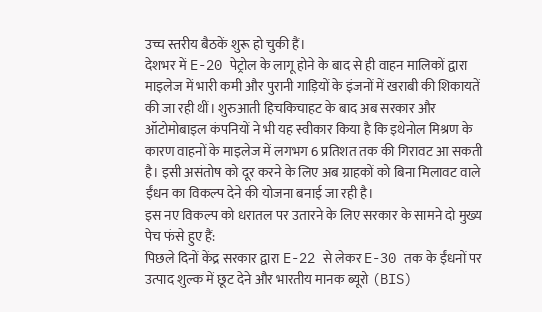उच्च स्तरीय बैठकें शुरू हो चुकी हैं।
देशभर में E-20 पेट्रोल के लागू होने के बाद से ही वाहन मालिकों द्वारा माइलेज में भारी कमी और पुरानी गाड़ियों के इंजनों में खराबी की शिकायतें की जा रही थीं। शुरुआती हिचकिचाहट के बाद अब सरकार और ऑटोमोबाइल कंपनियों ने भी यह स्वीकार किया है कि इथेनोल मिश्रण के कारण वाहनों के माइलेज में लगभग 6 प्रतिशत तक की गिरावट आ सकती है। इसी असंतोष को दूर करने के लिए अब ग्राहकों को बिना मिलावट वाले ईंधन का विकल्प देने की योजना बनाई जा रही है।
इस नए विकल्प को धरातल पर उतारने के लिए सरकार के सामने दो मुख्य पेच फंसे हुए हैं:
पिछले दिनों केंद्र सरकार द्वारा E-22 से लेकर E-30 तक के ईंधनों पर उत्पाद शुल्क में छूट देने और भारतीय मानक ब्यूरो (BIS)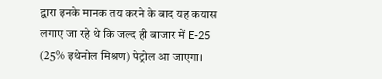द्वारा इनके मानक तय करने के बाद यह कयास लगाए जा रहे थे कि जल्द ही बाजार में E-25 (25% इथेनोल मिश्रण) पेट्रोल आ जाएगा।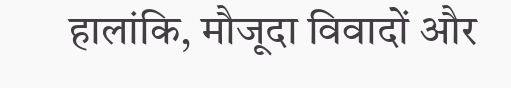हालांकि, मौजूदा विवादों और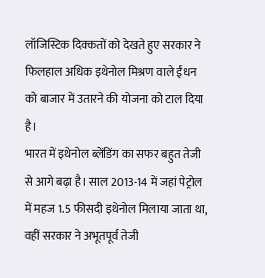लॉजिस्टिक दिक्कतों को देखते हुए सरकार ने फिलहाल अधिक इथेनोल मिश्रण वाले ईंधन को बाजार में उतारने की योजना को टाल दिया है।
भारत में इथेनोल ब्लेंडिंग का सफर बहुत तेजी से आगे बढ़ा है। साल 2013-14 में जहां पेट्रोल में महज 1.5 फीसदी इथेनोल मिलाया जाता था, वहीं सरकार ने अभूतपूर्व तेजी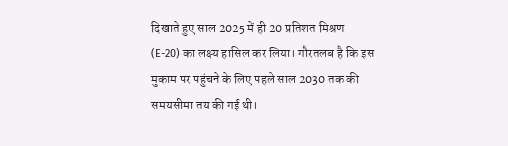दिखाते हुए साल 2025 में ही 20 प्रतिशत मिश्रण (E-20) का लक्ष्य हासिल कर लिया। गौरतलब है कि इस मुकाम पर पहुंचने के लिए पहले साल 2030 तक की समयसीमा तय की गई थी।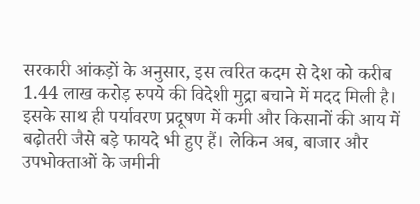सरकारी आंकड़ों के अनुसार, इस त्वरित कदम से देश को करीब 1.44 लाख करोड़ रुपये की विदेशी मुद्रा बचाने में मदद मिली है। इसके साथ ही पर्यावरण प्रदूषण में कमी और किसानों की आय में बढ़ोतरी जैसे बड़े फायदे भी हुए हैं। लेकिन अब, बाजार और उपभोक्ताओं के जमीनी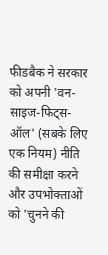फीडबैक ने सरकार को अपनी 'वन-साइज-फिट्स-ऑल' (सबके लिए एक नियम) नीति की समीक्षा करने और उपभोक्ताओं को 'चुनने की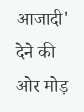आजादी' देने की ओर मोड़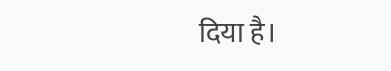दिया है।